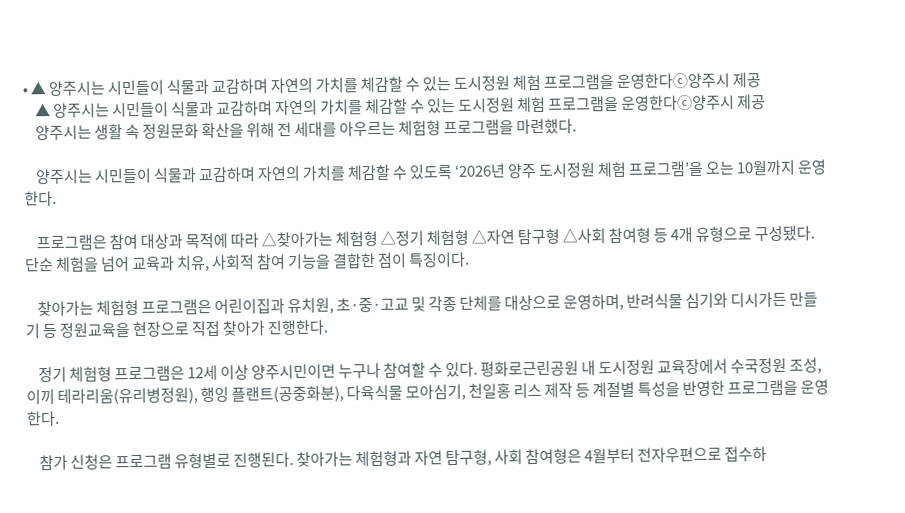• ▲ 양주시는 시민들이 식물과 교감하며 자연의 가치를 체감할 수 있는 도시정원 체험 프로그램을 운영한다ⓒ양주시 제공
    ▲ 양주시는 시민들이 식물과 교감하며 자연의 가치를 체감할 수 있는 도시정원 체험 프로그램을 운영한다ⓒ양주시 제공
    양주시는 생활 속 정원문화 확산을 위해 전 세대를 아우르는 체험형 프로그램을 마련했다.

    양주시는 시민들이 식물과 교감하며 자연의 가치를 체감할 수 있도록 ‘2026년 양주 도시정원 체험 프로그램’을 오는 10월까지 운영한다.

    프로그램은 참여 대상과 목적에 따라 △찾아가는 체험형 △정기 체험형 △자연 탐구형 △사회 참여형 등 4개 유형으로 구성됐다. 단순 체험을 넘어 교육과 치유, 사회적 참여 기능을 결합한 점이 특징이다.

    찾아가는 체험형 프로그램은 어린이집과 유치원, 초·중·고교 및 각종 단체를 대상으로 운영하며, 반려식물 심기와 디시가든 만들기 등 정원교육을 현장으로 직접 찾아가 진행한다.

    정기 체험형 프로그램은 12세 이상 양주시민이면 누구나 참여할 수 있다. 평화로근린공원 내 도시정원 교육장에서 수국정원 조성, 이끼 테라리움(유리병정원), 행잉 플랜트(공중화분), 다육식물 모아심기, 천일홍 리스 제작 등 계절별 특성을 반영한 프로그램을 운영한다.

    참가 신청은 프로그램 유형별로 진행된다. 찾아가는 체험형과 자연 탐구형, 사회 참여형은 4월부터 전자우편으로 접수하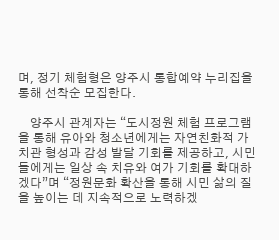며, 정기 체험형은 양주시 통합예약 누리집을 통해 선착순 모집한다.

    양주시 관계자는 “도시정원 체험 프로그램을 통해 유아와 청소년에게는 자연친화적 가치관 형성과 감성 발달 기회를 제공하고, 시민들에게는 일상 속 치유와 여가 기회를 확대하겠다”며 “정원문화 확산을 통해 시민 삶의 질을 높이는 데 지속적으로 노력하겠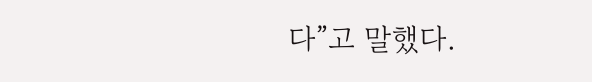다”고 말했다.